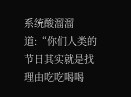系统酸溜溜道:“你们人类的节日其实就是找理由吃吃喝喝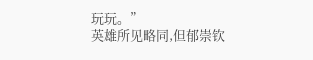玩玩。”
英雄所见略同,但郁崇钦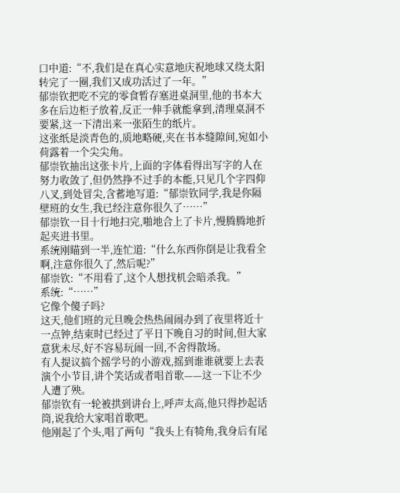口中道:“不,我们是在真心实意地庆祝地球又绕太阳转完了一圈,我们又成功活过了一年。”
郁崇钦把吃不完的零食暂存塞进桌洞里,他的书本大多在后边柜子放着,反正一伸手就能拿到,清理桌洞不要紧,这一下清出来一张陌生的纸片。
这张纸是淡青色的,质地略硬,夹在书本缝隙间,宛如小荷露着一个尖尖角。
郁崇钦抽出这张卡片,上面的字体看得出写字的人在努力收敛了,但仍然挣不过手的本能,只见几个字四仰八叉,到处冒尖,含蓄地写道:“郁崇钦同学,我是你隔壁班的女生,我已经注意你很久了……”
郁崇钦一目十行地扫完,啪地合上了卡片,慢腾腾地折起夹进书里。
系统刚瞄到一半,连忙道:“什么东西你倒是让我看全啊,注意你很久了,然后呢?”
郁崇钦:“不用看了,这个人想找机会暗杀我。”
系统:“……”
它像个傻子吗?
这天,他们班的元旦晚会热热闹闹办到了夜里将近十一点钟,结束时已经过了平日下晚自习的时间,但大家意犹未尽,好不容易玩闹一回,不舍得散场。
有人提议搞个摇学号的小游戏,摇到谁谁就要上去表演个小节目,讲个笑话或者唱首歌——这一下让不少人遭了殃。
郁崇钦有一轮被拱到讲台上,呼声太高,他只得抄起话筒,说我给大家唱首歌吧。
他刚起了个头,唱了两句“我头上有犄角,我身后有尾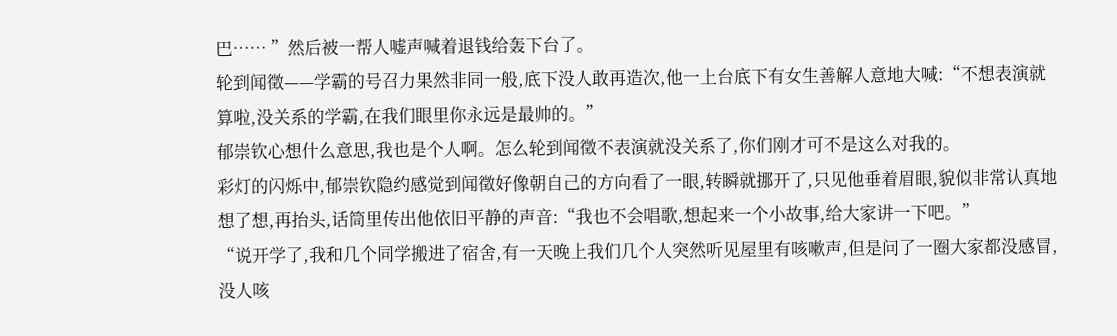巴…… ”然后被一帮人嘘声喊着退钱给轰下台了。
轮到闻徵——学霸的号召力果然非同一般,底下没人敢再造次,他一上台底下有女生善解人意地大喊:“不想表演就算啦,没关系的学霸,在我们眼里你永远是最帅的。”
郁崇钦心想什么意思,我也是个人啊。怎么轮到闻徵不表演就没关系了,你们刚才可不是这么对我的。
彩灯的闪烁中,郁崇钦隐约感觉到闻徵好像朝自己的方向看了一眼,转瞬就挪开了,只见他垂着眉眼,貌似非常认真地想了想,再抬头,话筒里传出他依旧平静的声音:“我也不会唱歌,想起来一个小故事,给大家讲一下吧。”
“说开学了,我和几个同学搬进了宿舍,有一天晚上我们几个人突然听见屋里有咳嗽声,但是问了一圈大家都没感冒,没人咳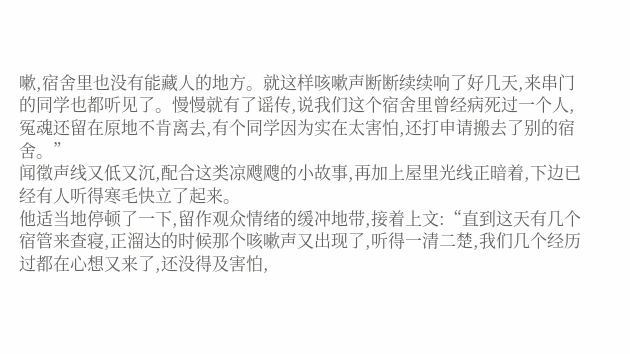嗽,宿舍里也没有能藏人的地方。就这样咳嗽声断断续续响了好几天,来串门的同学也都听见了。慢慢就有了谣传,说我们这个宿舍里曾经病死过一个人,冤魂还留在原地不肯离去,有个同学因为实在太害怕,还打申请搬去了别的宿舍。”
闻徵声线又低又沉,配合这类凉飕飕的小故事,再加上屋里光线正暗着,下边已经有人听得寒毛快立了起来。
他适当地停顿了一下,留作观众情绪的缓冲地带,接着上文:“直到这天有几个宿管来查寝,正溜达的时候那个咳嗽声又出现了,听得一清二楚,我们几个经历过都在心想又来了,还没得及害怕,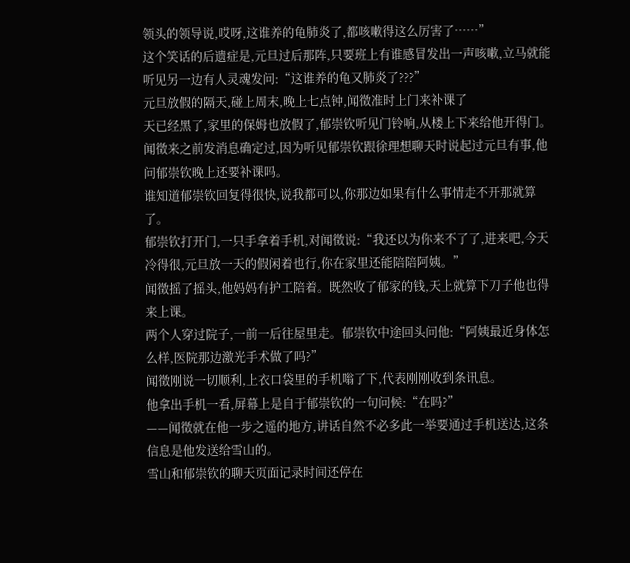领头的领导说,哎呀,这谁养的龟肺炎了,都咳嗽得这么厉害了……”
这个笑话的后遗症是,元旦过后那阵,只要班上有谁感冒发出一声咳嗽,立马就能听见另一边有人灵魂发问:“这谁养的龟又肺炎了???”
元旦放假的隔天,碰上周末,晚上七点钟,闻徵准时上门来补课了
天已经黑了,家里的保姆也放假了,郁崇钦听见门铃响,从楼上下来给他开得门。
闻徵来之前发消息确定过,因为听见郁崇钦跟徐理想聊天时说起过元旦有事,他问郁崇钦晚上还要补课吗。
谁知道郁崇钦回复得很快,说我都可以,你那边如果有什么事情走不开那就算了。
郁崇钦打开门,一只手拿着手机,对闻徵说:“我还以为你来不了了,进来吧,今天冷得很,元旦放一天的假闲着也行,你在家里还能陪陪阿姨。”
闻徵摇了摇头,他妈妈有护工陪着。既然收了郁家的钱,天上就算下刀子他也得来上课。
两个人穿过院子,一前一后往屋里走。郁崇钦中途回头问他:“阿姨最近身体怎么样,医院那边激光手术做了吗?”
闻徵刚说一切顺利,上衣口袋里的手机嗡了下,代表刚刚收到条讯息。
他拿出手机一看,屏幕上是自于郁崇钦的一句问候:“在吗?”
——闻徵就在他一步之遥的地方,讲话自然不必多此一举要通过手机送达,这条信息是他发送给雪山的。
雪山和郁崇钦的聊天页面记录时间还停在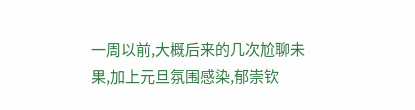一周以前,大概后来的几次尬聊未果,加上元旦氛围感染,郁崇钦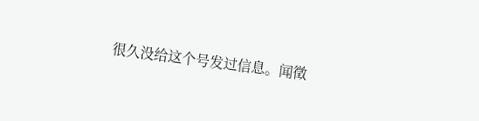很久没给这个号发过信息。闻徵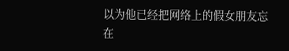以为他已经把网络上的假女朋友忘在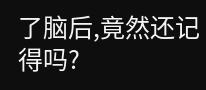了脑后,竟然还记得吗?